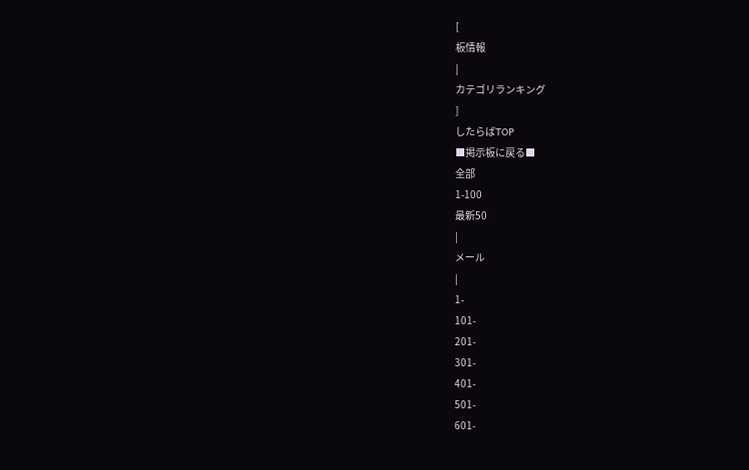[
板情報
|
カテゴリランキング
]
したらばTOP
■掲示板に戻る■
全部
1-100
最新50
|
メール
|
1-
101-
201-
301-
401-
501-
601-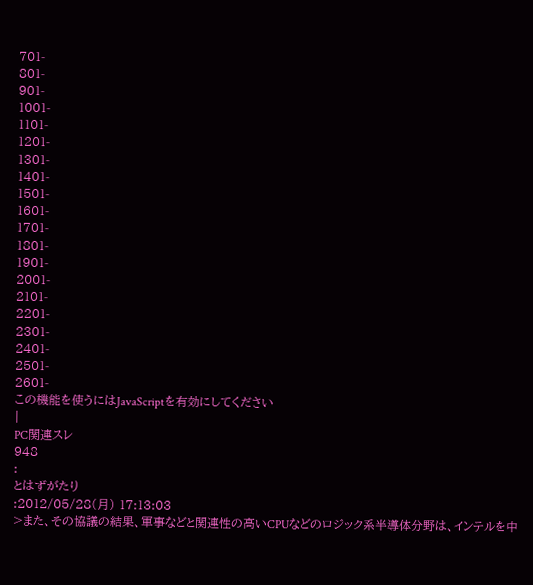701-
801-
901-
1001-
1101-
1201-
1301-
1401-
1501-
1601-
1701-
1801-
1901-
2001-
2101-
2201-
2301-
2401-
2501-
2601-
この機能を使うにはJavaScriptを有効にしてください
|
PC関連スレ
948
:
とはずがたり
:2012/05/28(月) 17:13:03
>また、その協議の結果、軍事などと関連性の高いCPUなどのロジック系半導体分野は、インテルを中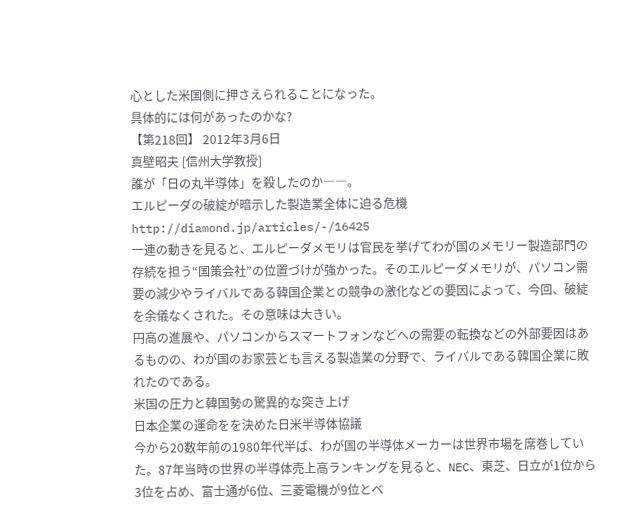心とした米国側に押さえられることになった。
具体的には何があったのかな?
【第218回】 2012年3月6日
真壁昭夫 [信州大学教授]
誰が「日の丸半導体」を殺したのか――。
エルピーダの破綻が暗示した製造業全体に迫る危機
http://diamond.jp/articles/-/16425
一連の動きを見ると、エルピーダメモリは官民を挙げてわが国のメモリー製造部門の存続を担う“国策会社”の位置づけが強かった。そのエルピーダメモリが、パソコン需要の減少やライバルである韓国企業との競争の激化などの要因によって、今回、破綻を余儀なくされた。その意味は大きい。
円高の進展や、パソコンからスマートフォンなどへの需要の転換などの外部要因はあるものの、わが国のお家芸とも言える製造業の分野で、ライバルである韓国企業に敗れたのである。
米国の圧力と韓国勢の驚異的な突き上げ
日本企業の運命をを決めた日米半導体協議
今から20数年前の1980年代半ば、わが国の半導体メーカーは世界市場を席巻していた。87年当時の世界の半導体売上高ランキングを見ると、NEC、東芝、日立が1位から3位を占め、富士通が6位、三菱電機が9位とベ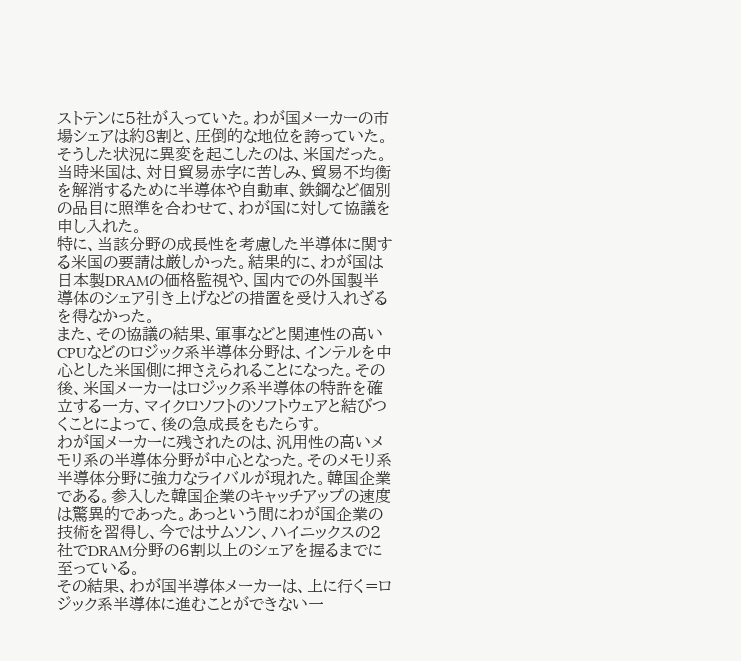ストテンに5社が入っていた。わが国メーカーの市場シェアは約8割と、圧倒的な地位を誇っていた。
そうした状況に異変を起こしたのは、米国だった。当時米国は、対日貿易赤字に苦しみ、貿易不均衡を解消するために半導体や自動車、鉄鋼など個別の品目に照準を合わせて、わが国に対して協議を申し入れた。
特に、当該分野の成長性を考慮した半導体に関する米国の要請は厳しかった。結果的に、わが国は日本製DRAMの価格監視や、国内での外国製半導体のシェア引き上げなどの措置を受け入れざるを得なかった。
また、その協議の結果、軍事などと関連性の高いCPUなどのロジック系半導体分野は、インテルを中心とした米国側に押さえられることになった。その後、米国メーカーはロジック系半導体の特許を確立する一方、マイクロソフトのソフトウェアと結びつくことによって、後の急成長をもたらす。
わが国メーカーに残されたのは、汎用性の高いメモリ系の半導体分野が中心となった。そのメモリ系半導体分野に強力なライバルが現れた。韓国企業である。参入した韓国企業のキャッチアップの速度は驚異的であった。あっという間にわが国企業の技術を習得し、今ではサムソン、ハイニックスの2社でDRAM分野の6割以上のシェアを握るまでに至っている。
その結果、わが国半導体メーカーは、上に行く=ロジック系半導体に進むことができない一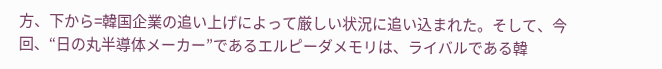方、下から=韓国企業の追い上げによって厳しい状況に追い込まれた。そして、今回、“日の丸半導体メーカー”であるエルピーダメモリは、ライバルである韓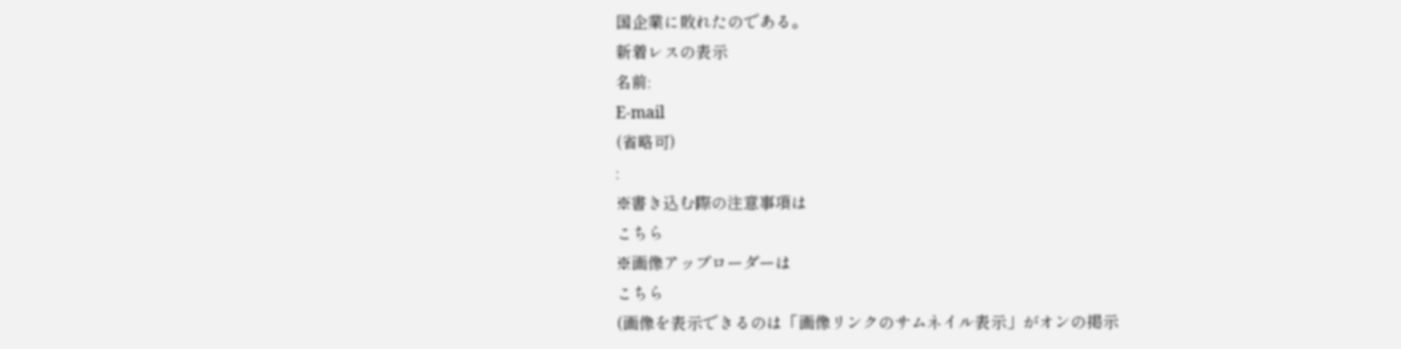国企業に敗れたのである。
新着レスの表示
名前:
E-mail
(省略可)
:
※書き込む際の注意事項は
こちら
※画像アップローダーは
こちら
(画像を表示できるのは「画像リンクのサムネイル表示」がオンの掲示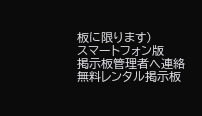板に限ります)
スマートフォン版
掲示板管理者へ連絡
無料レンタル掲示板